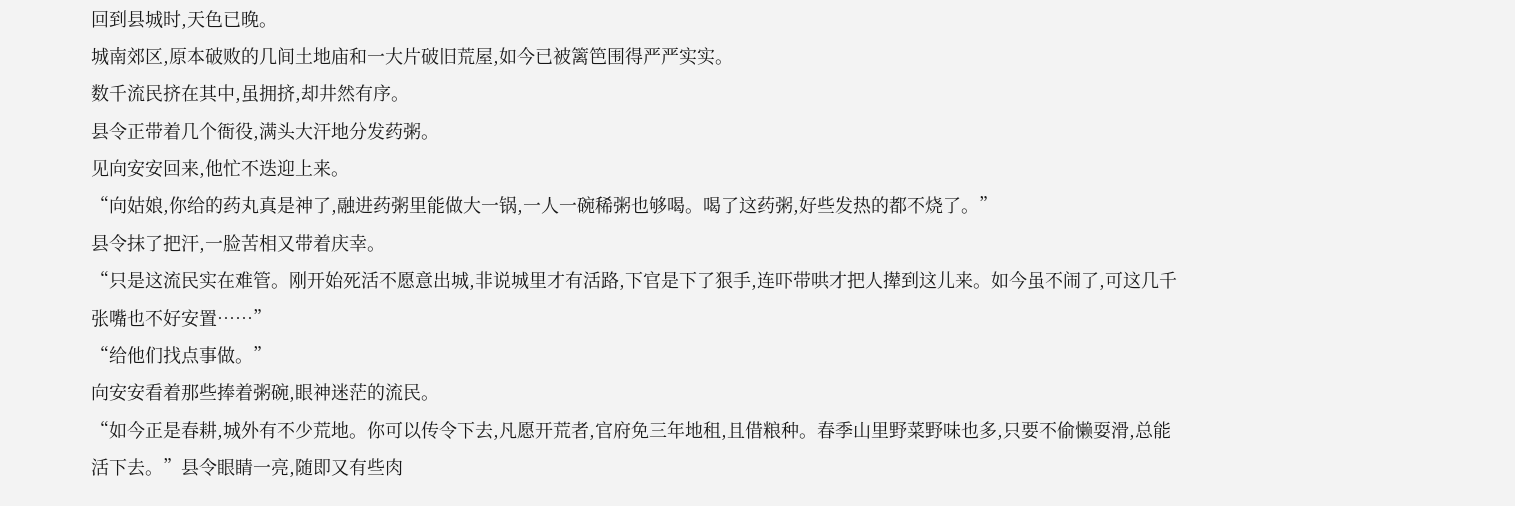回到县城时,天色已晚。
城南郊区,原本破败的几间土地庙和一大片破旧荒屋,如今已被篱笆围得严严实实。
数千流民挤在其中,虽拥挤,却井然有序。
县令正带着几个衙役,满头大汗地分发药粥。
见向安安回来,他忙不迭迎上来。
“向姑娘,你给的药丸真是神了,融进药粥里能做大一锅,一人一碗稀粥也够喝。喝了这药粥,好些发热的都不烧了。”
县令抹了把汗,一脸苦相又带着庆幸。
“只是这流民实在难管。刚开始死活不愿意出城,非说城里才有活路,下官是下了狠手,连吓带哄才把人撵到这儿来。如今虽不闹了,可这几千张嘴也不好安置……”
“给他们找点事做。”
向安安看着那些捧着粥碗,眼神迷茫的流民。
“如今正是春耕,城外有不少荒地。你可以传令下去,凡愿开荒者,官府免三年地租,且借粮种。春季山里野菜野味也多,只要不偷懒耍滑,总能活下去。”县令眼睛一亮,随即又有些肉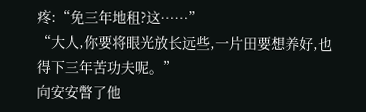疼:“免三年地租?这……”
“大人,你要将眼光放长远些,一片田要想养好,也得下三年苦功夫呢。”
向安安瞥了他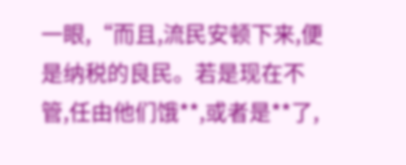一眼,“而且,流民安顿下来,便是纳税的良民。若是现在不管,任由他们饿**,或者是**了,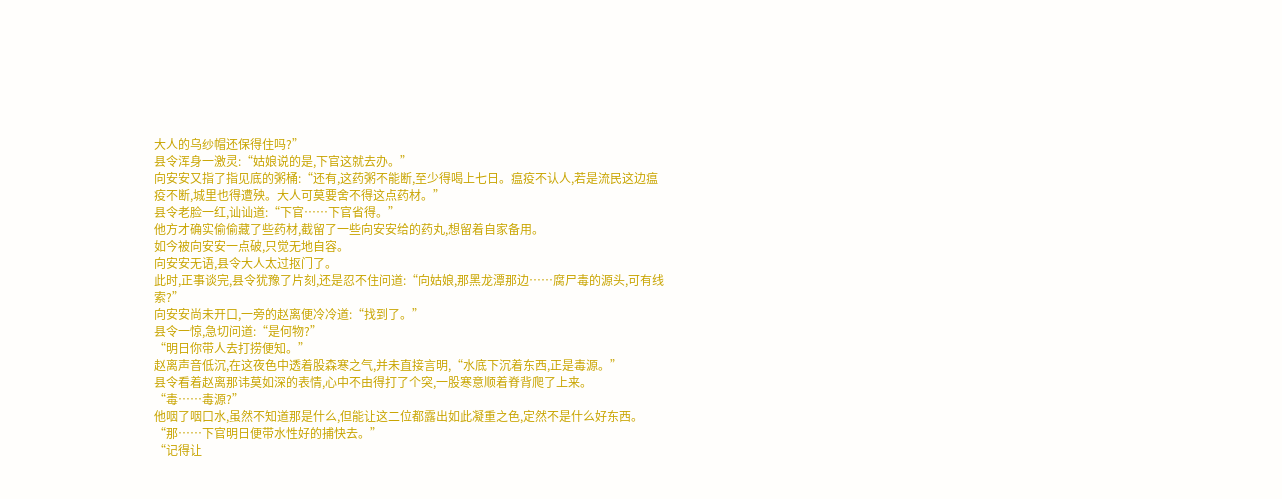大人的乌纱帽还保得住吗?”
县令浑身一激灵:“姑娘说的是,下官这就去办。”
向安安又指了指见底的粥桶:“还有,这药粥不能断,至少得喝上七日。瘟疫不认人,若是流民这边瘟疫不断,城里也得遭殃。大人可莫要舍不得这点药材。”
县令老脸一红,讪讪道:“下官……下官省得。”
他方才确实偷偷藏了些药材,截留了一些向安安给的药丸,想留着自家备用。
如今被向安安一点破,只觉无地自容。
向安安无语,县令大人太过抠门了。
此时,正事谈完,县令犹豫了片刻,还是忍不住问道:“向姑娘,那黑龙潭那边……腐尸毒的源头,可有线索?”
向安安尚未开口,一旁的赵离便冷冷道:“找到了。”
县令一惊,急切问道:“是何物?”
“明日你带人去打捞便知。”
赵离声音低沉,在这夜色中透着股森寒之气,并未直接言明,“水底下沉着东西,正是毒源。”
县令看着赵离那讳莫如深的表情,心中不由得打了个突,一股寒意顺着脊背爬了上来。
“毒……毒源?”
他咽了咽口水,虽然不知道那是什么,但能让这二位都露出如此凝重之色,定然不是什么好东西。
“那……下官明日便带水性好的捕快去。”
“记得让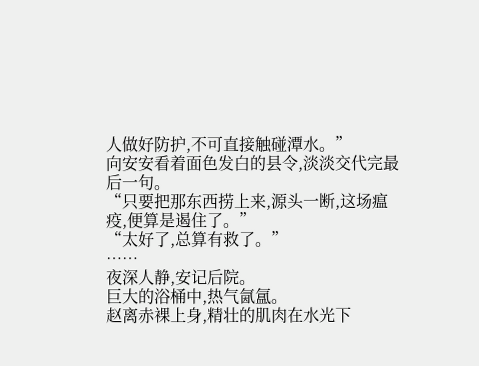人做好防护,不可直接触碰潭水。”
向安安看着面色发白的县令,淡淡交代完最后一句。
“只要把那东西捞上来,源头一断,这场瘟疫,便算是遏住了。”
“太好了,总算有救了。”
……
夜深人静,安记后院。
巨大的浴桶中,热气氤氲。
赵离赤裸上身,精壮的肌肉在水光下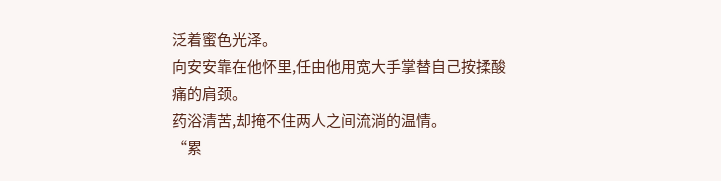泛着蜜色光泽。
向安安靠在他怀里,任由他用宽大手掌替自己按揉酸痛的肩颈。
药浴清苦,却掩不住两人之间流淌的温情。
“累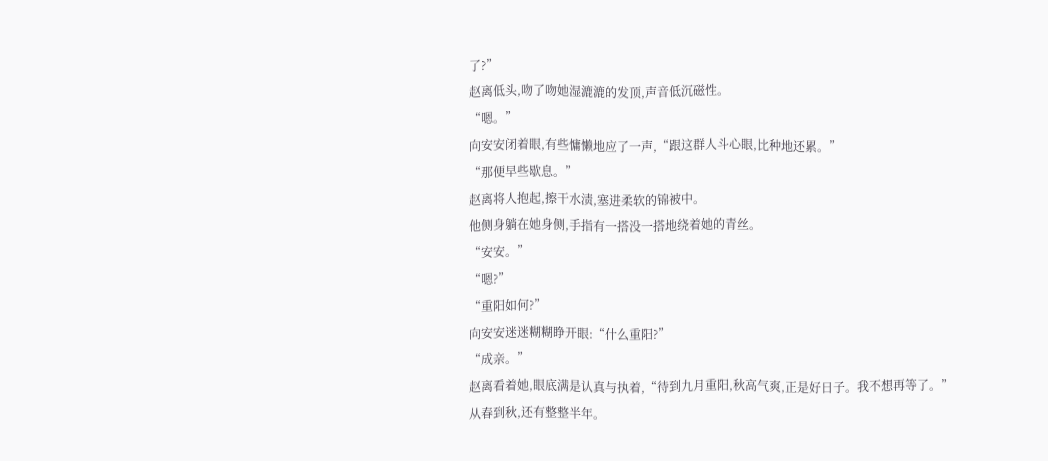了?”
赵离低头,吻了吻她湿漉漉的发顶,声音低沉磁性。
“嗯。”
向安安闭着眼,有些慵懒地应了一声,“跟这群人斗心眼,比种地还累。”
“那便早些歇息。”
赵离将人抱起,擦干水渍,塞进柔软的锦被中。
他侧身躺在她身侧,手指有一搭没一搭地绕着她的青丝。
“安安。”
“嗯?”
“重阳如何?”
向安安迷迷糊糊睁开眼:“什么重阳?”
“成亲。”
赵离看着她,眼底满是认真与执着,“待到九月重阳,秋高气爽,正是好日子。我不想再等了。”
从春到秋,还有整整半年。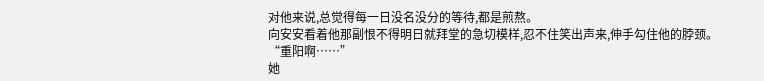对他来说,总觉得每一日没名没分的等待,都是煎熬。
向安安看着他那副恨不得明日就拜堂的急切模样,忍不住笑出声来,伸手勾住他的脖颈。
“重阳啊……”
她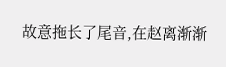故意拖长了尾音,在赵离渐渐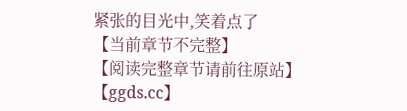紧张的目光中,笑着点了
【当前章节不完整】
【阅读完整章节请前往原站】
【ggds.cc】